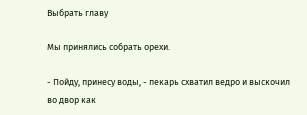Выбрать главу

Мы принялись собрать орехи.

- Пойду, принесу воды, - пекарь схватил ведро и выскочил во двор как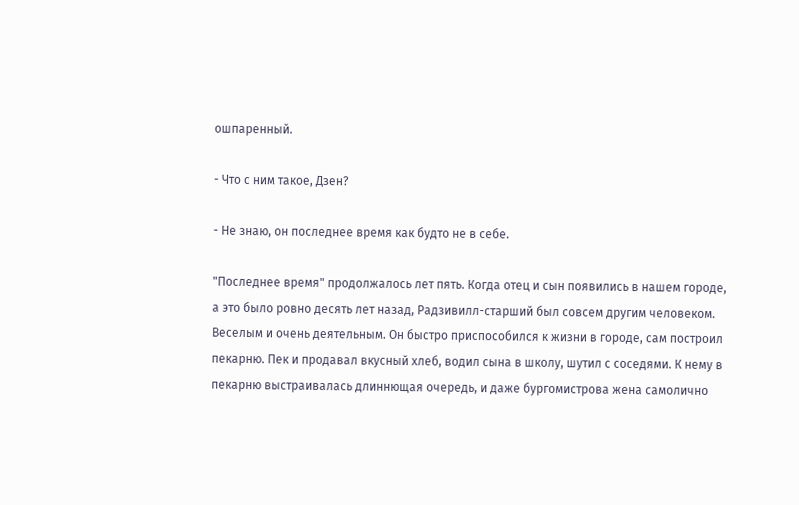ошпаренный.

- Что с ним такое, Дзен?

- Не знаю, он последнее время как будто не в себе.

"Последнее время" продолжалось лет пять. Когда отец и сын появились в нашем городе, а это было ровно десять лет назад, Радзивилл-старший был совсем другим человеком. Веселым и очень деятельным. Он быстро приспособился к жизни в городе, сам построил пекарню. Пек и продавал вкусный хлеб, водил сына в школу, шутил с соседями. К нему в пекарню выстраивалась длиннющая очередь, и даже бургомистрова жена самолично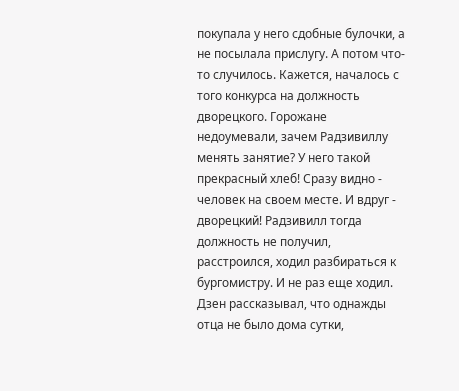покупала у него сдобные булочки, а не посылала прислугу. А потом что-то случилось. Кажется, началось с того конкурса на должность дворецкого. Горожане недоумевали, зачем Радзивиллу менять занятие? У него такой прекрасный хлеб! Сразу видно - человек на своем месте. И вдруг - дворецкий! Радзивилл тогда должность не получил, расстроился, ходил разбираться к бургомистру. И не раз еще ходил. Дзен рассказывал, что однажды отца не было дома сутки,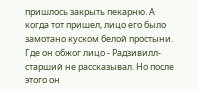пришлось закрыть пекарню. А когда тот пришел, лицо его было замотано куском белой простыни. Где он обжог лицо - Радзивилл-старший не рассказывал. Но после этого он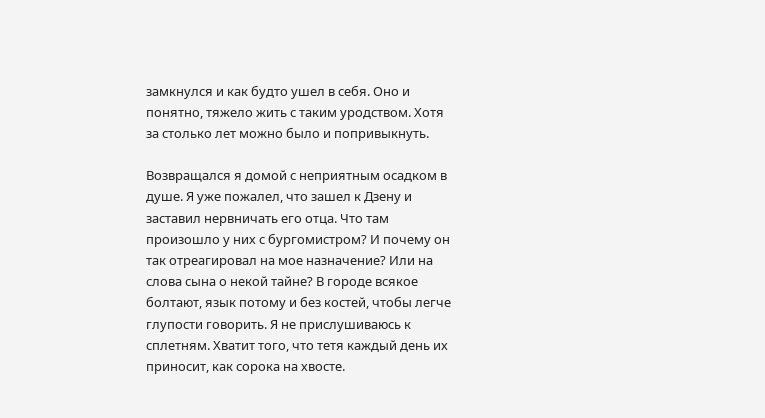замкнулся и как будто ушел в себя. Оно и понятно, тяжело жить с таким уродством. Хотя за столько лет можно было и попривыкнуть.

Возвращался я домой с неприятным осадком в душе. Я уже пожалел, что зашел к Дзену и заставил нервничать его отца. Что там произошло у них с бургомистром? И почему он так отреагировал на мое назначение? Или на слова сына о некой тайне? В городе всякое болтают, язык потому и без костей, чтобы легче глупости говорить. Я не прислушиваюсь к сплетням. Хватит того, что тетя каждый день их приносит, как сорока на хвосте.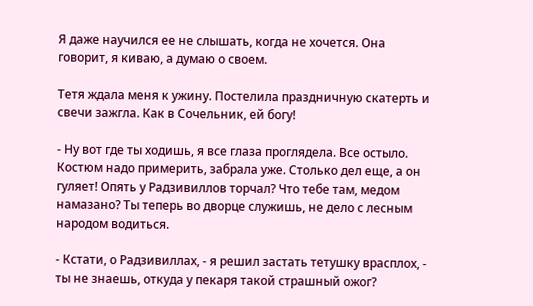Я даже научился ее не слышать, когда не хочется. Она говорит, я киваю, а думаю о своем.

Тетя ждала меня к ужину. Постелила праздничную скатерть и свечи зажгла. Как в Сочельник, ей богу!

- Ну вот где ты ходишь, я все глаза проглядела. Все остыло. Костюм надо примерить, забрала уже. Столько дел еще, а он гуляет! Опять у Радзивиллов торчал? Что тебе там, медом намазано? Ты теперь во дворце служишь, не дело с лесным народом водиться.

- Кстати, о Радзивиллах, - я решил застать тетушку врасплох, - ты не знаешь, откуда у пекаря такой страшный ожог?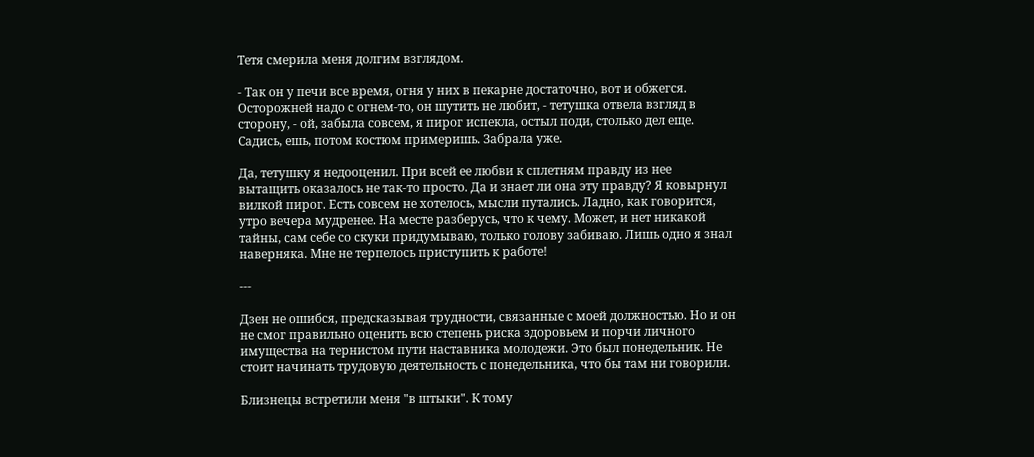Тетя смерила меня долгим взглядом.

- Так он у печи все время, огня у них в пекарне достаточно, вот и обжегся. Осторожней надо с огнем-то, он шутить не любит, - тетушка отвела взгляд в сторону, - ой, забыла совсем, я пирог испекла, остыл поди, столько дел еще. Садись, ешь, потом костюм примеришь. Забрала уже.

Да, тетушку я недооценил. При всей ее любви к сплетням правду из нее вытащить оказалось не так-то просто. Да и знает ли она эту правду? Я ковырнул вилкой пирог. Есть совсем не хотелось, мысли путались. Ладно, как говорится, утро вечера мудренее. На месте разберусь, что к чему. Может, и нет никакой тайны, сам себе со скуки придумываю, только голову забиваю. Лишь одно я знал наверняка. Мне не терпелось приступить к работе!

---

Дзен не ошибся, предсказывая трудности, связанные с моей должностью. Но и он не смог правильно оценить всю степень риска здоровьем и порчи личного имущества на тернистом пути наставника молодежи. Это был понедельник. Не стоит начинать трудовую деятельность с понедельника, что бы там ни говорили.

Близнецы встретили меня "в штыки". К тому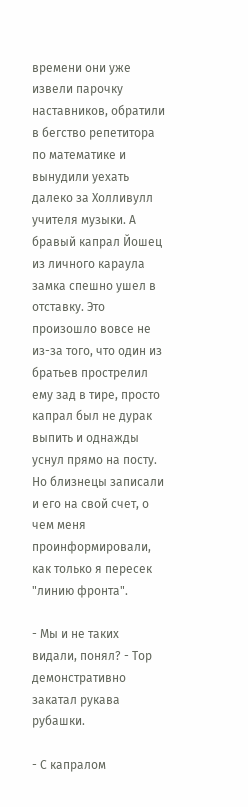времени они уже извели парочку наставников, обратили в бегство репетитора по математике и вынудили уехать далеко за Холливулл учителя музыки. А бравый капрал Йошец из личного караула замка спешно ушел в отставку. Это произошло вовсе не из-за того, что один из братьев прострелил ему зад в тире, просто капрал был не дурак выпить и однажды уснул прямо на посту. Но близнецы записали и его на свой счет, о чем меня проинформировали, как только я пересек "линию фронта".

- Мы и не таких видали, понял? - Тор демонстративно закатал рукава рубашки.

- С капралом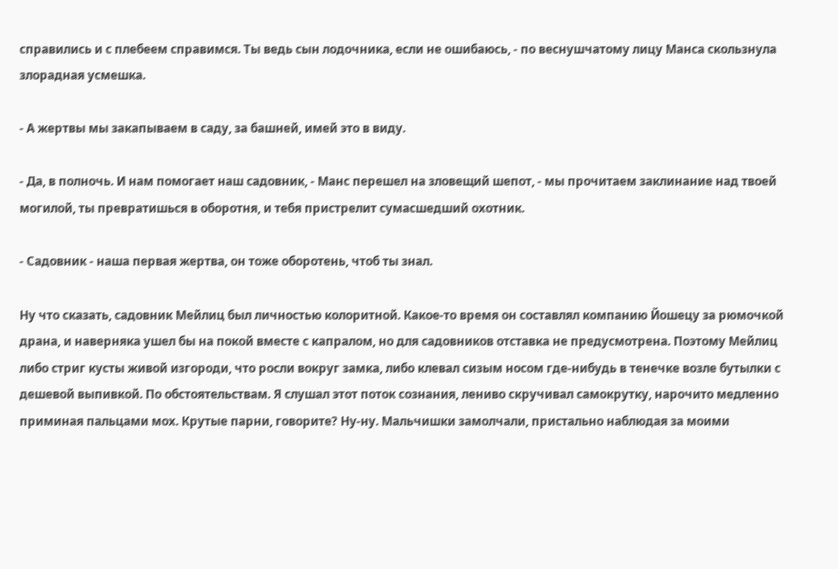справились и с плебеем справимся. Ты ведь сын лодочника, если не ошибаюсь, - по веснушчатому лицу Манса скользнула злорадная усмешка.

- А жертвы мы закапываем в саду, за башней, имей это в виду.

- Да, в полночь. И нам помогает наш садовник, - Манс перешел на зловещий шепот, - мы прочитаем заклинание над твоей могилой, ты превратишься в оборотня, и тебя пристрелит сумасшедший охотник.

- Садовник - наша первая жертва, он тоже оборотень, чтоб ты знал.

Ну что сказать, садовник Мейлиц был личностью колоритной. Какое-то время он составлял компанию Йошецу за рюмочкой драна, и наверняка ушел бы на покой вместе с капралом, но для садовников отставка не предусмотрена. Поэтому Мейлиц либо стриг кусты живой изгороди, что росли вокруг замка, либо клевал сизым носом где-нибудь в тенечке возле бутылки с дешевой выпивкой. По обстоятельствам. Я слушал этот поток сознания, лениво скручивал самокрутку, нарочито медленно приминая пальцами мох. Крутые парни, говорите? Ну-ну. Мальчишки замолчали, пристально наблюдая за моими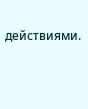действиями.